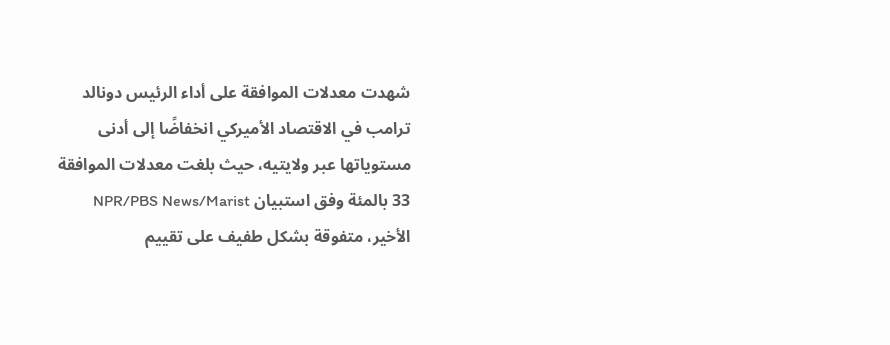شهدت معدلات الموافقة على أداء الرئيس دونالد ترامب في الاقتصاد الأميركي انخفاضًا إلى أدنى مستوياتها عبر ولايتيه، حيث بلغت معدلات الموافقة 33 بالمئة وفق استبيان NPR/PBS News/Marist الأخير، متفوقة بشكل طفيف على تقييم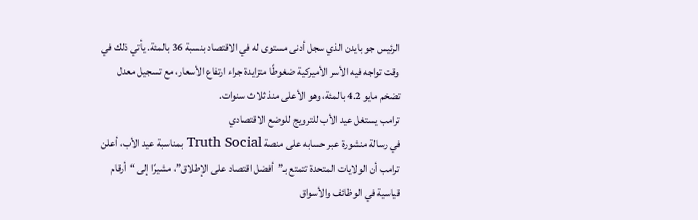الرئيس جو بايدن الذي سجل أدنى مستوى له في الاقتصاد بنسبة 36 بالمئة. يأتي ذلك في وقت تواجه فيه الأسر الأميركية ضغوطًا متزايدة جراء ارتفاع الأسعار، مع تسجيل معدل تضخم مايو 4.2 بالمئة، وهو الأعلى منذ ثلاث سنوات.
ترامب يستغل عيد الأب للترويج للوضع الاقتصادي
في رسالة منشورة عبر حسابه على منصة Truth Social بمناسبة عيد الأب، أعلن ترامب أن الولايات المتحدة تتمتع بـ”أفضل اقتصاد على الإطلاق”، مشيرًا إلى “أرقام قياسية في الوظائف والأسواق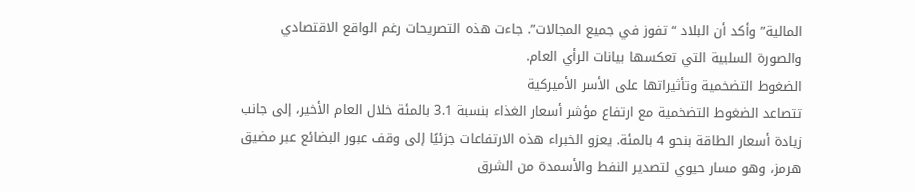المالية” وأكد أن البلاد “تفوز في جميع المجالات”. جاءت هذه التصريحات رغم الواقع الاقتصادي والصورة السلبية التي تعكسها بيانات الرأي العام.
الضغوط التضخمية وتأثيراتها على الأسر الأميركية
تتصاعد الضغوط التضخمية مع ارتفاع مؤشر أسعار الغذاء بنسبة 3.1 بالمئة خلال العام الأخير، إلى جانب زيادة أسعار الطاقة بنحو 4 بالمئة. يعزو الخبراء هذه الارتفاعات جزئيًا إلى وقف عبور البضائع عبر مضيق هرمز، وهو مسار حيوي لتصدير النفط والأسمدة من الشرق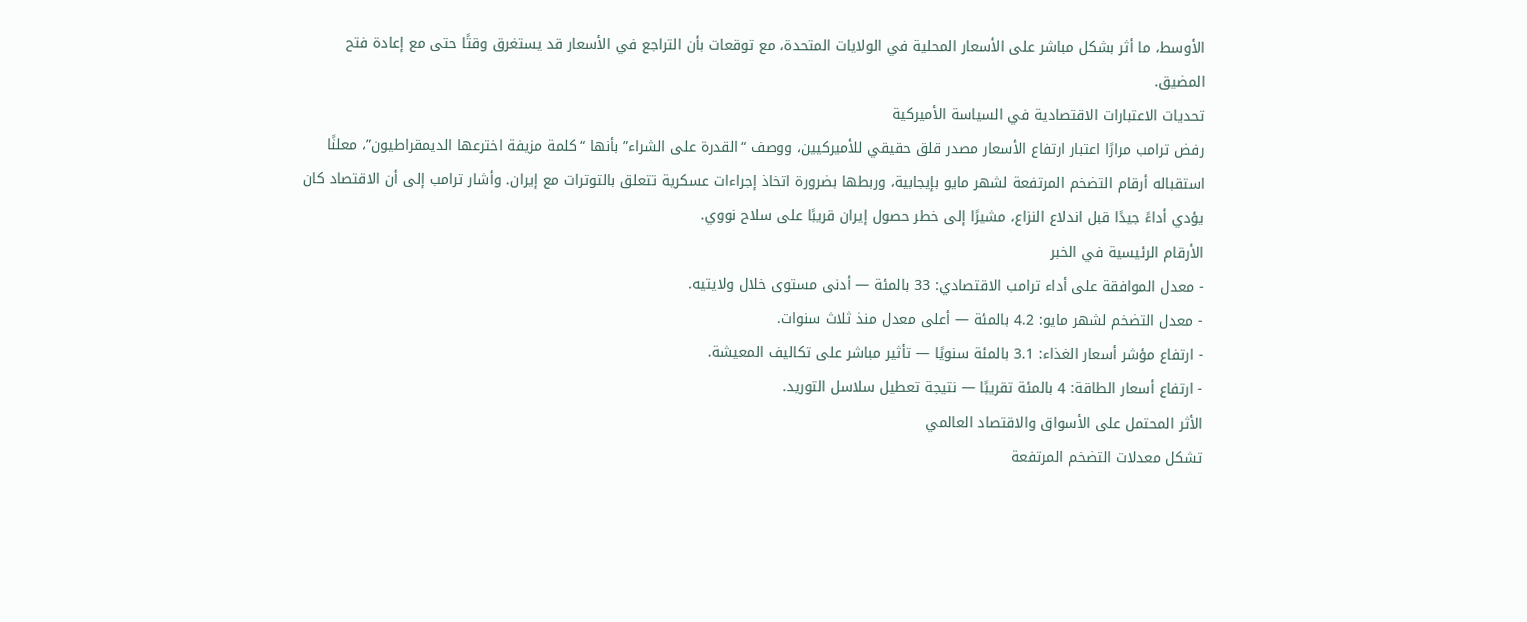الأوسط، ما أثر بشكل مباشر على الأسعار المحلية في الولايات المتحدة، مع توقعات بأن التراجع في الأسعار قد يستغرق وقتًا حتى مع إعادة فتح المضيق.
تحديات الاعتبارات الاقتصادية في السياسة الأميركية
رفض ترامب مرارًا اعتبار ارتفاع الأسعار مصدر قلق حقيقي للأميركيين، ووصف “القدرة على الشراء” بأنها “كلمة مزيفة اخترعها الديمقراطيون”، معلنًا استقباله أرقام التضخم المرتفعة لشهر مايو بإيجابية، وربطها بضرورة اتخاذ إجراءات عسكرية تتعلق بالتوترات مع إيران. وأشار ترامب إلى أن الاقتصاد كان يؤدي أداءً جيدًا قبل اندلاع النزاع، مشيرًا إلى خطر حصول إيران قريبًا على سلاح نووي.
الأرقام الرئيسية في الخبر
- معدل الموافقة على أداء ترامب الاقتصادي: 33 بالمئة — أدنى مستوى خلال ولايتيه.
- معدل التضخم لشهر مايو: 4.2 بالمئة — أعلى معدل منذ ثلاث سنوات.
- ارتفاع مؤشر أسعار الغذاء: 3.1 بالمئة سنويًا — تأثير مباشر على تكاليف المعيشة.
- ارتفاع أسعار الطاقة: 4 بالمئة تقريبًا — نتيجة تعطيل سلاسل التوريد.
الأثر المحتمل على الأسواق والاقتصاد العالمي
تشكل معدلات التضخم المرتفعة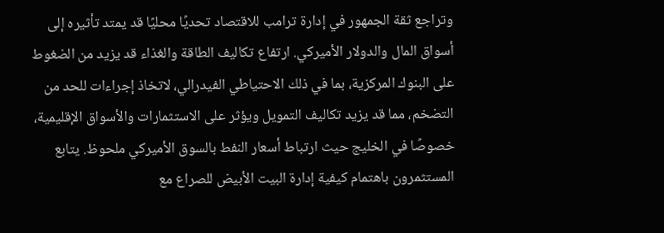وتراجع ثقة الجمهور في إدارة ترامب للاقتصاد تحديًا محليًا قد يمتد تأثيره إلى أسواق المال والدولار الأميركي. ارتفاع تكاليف الطاقة والغذاء قد يزيد من الضغوط على البنوك المركزية، بما في ذلك الاحتياطي الفيدرالي، لاتخاذ إجراءات للحد من التضخم، مما قد يزيد تكاليف التمويل ويؤثر على الاستثمارات والأسواق الإقليمية، خصوصًا في الخليج حيث ارتباط أسعار النفط بالسوق الأميركي ملحوظ. يتابع المستثمرون باهتمام كيفية إدارة البيت الأبيض للصراع مع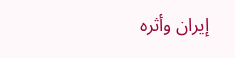إيران وأثره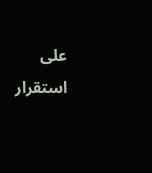على استقرار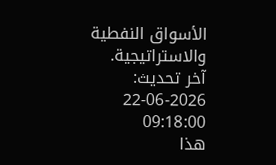الأسواق النفطية والاستراتيجية.
آخر تحديث: 2026-06-22 09:18:00
هذا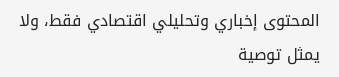المحتوى إخباري وتحليلي اقتصادي فقط، ولا يمثل توصية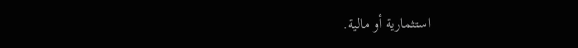استثمارية أو مالية.